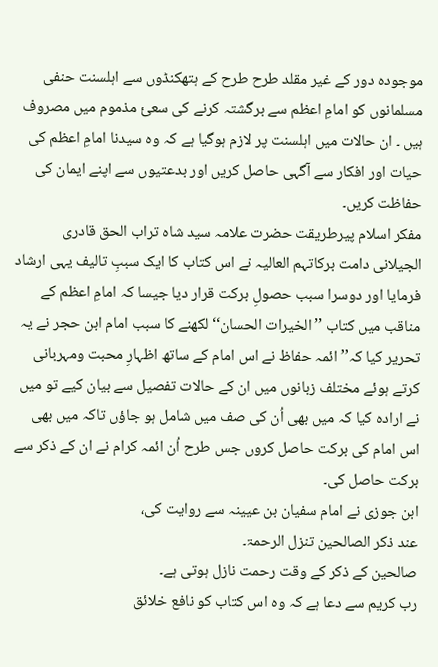موجودہ دور کے غیر مقلد طرح طرح کے ہتھکنڈوں سے اہلسنت حنفی مسلمانوں کو امامِ اعظم سے برگشتہ کرنے کی سعیٔ مذموم میں مصروف ہیں ۔ ان حالات میں اہلسنت پر لازم ہوگیا ہے کہ وہ سیدنا امامِ اعظم کی حیات اور افکار سے آگہی حاصل کریں اور بدعتیوں سے اپنے ایمان کی حفاظت کریں۔
مفکر اسلام پیرطریقت حضرت علامہ سید شاہ تراب الحق قادری الجیلانی دامت برکاتہم العالیہ نے اس کتاب کا ایک سببِ تالیف یہی ارشاد فرمایا اور دوسرا سبب حصولِ برکت قرار دیا جیسا کہ امامِ اعظم کے مناقب میں کتاب ’’الخیرات الحسان‘‘ لکھنے کا سبب امام ابن حجر نے یہ تحریر کیا کہ’’ائمہ حفاظ نے اس امام کے ساتھ اظہارِ محبت ومہربانی کرتے ہوئے مختلف زبانوں میں ان کے حالات تفصیل سے بیان کیے تو میں نے ارادہ کیا کہ میں بھی اُن کی صف میں شامل ہو جاؤں تاکہ میں بھی اس امام کی برکت حاصل کروں جس طرح اُن ائمہ کرام نے ان کے ذکر سے برکت حاصل کی۔
ابن جوزی نے امام سفیان بن عیینہ سے روایت کی،
عند ذکر الصالحین تنزل الرحمۃ۔
صالحین کے ذکر کے وقت رحمت نازل ہوتی ہے۔
رب کریم سے دعا ہے کہ وہ اس کتاب کو نافع خلائق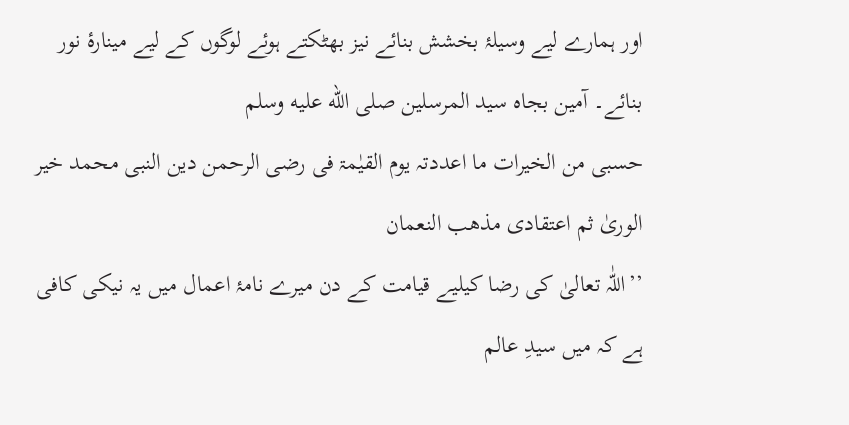اور ہمارے لیے وسیلۂ بخشش بنائے نیز بھٹکتے ہوئے لوگوں کے لیے مینارۂ نور بنائے۔ آمین بجاہ سید المرسلین صلى الله عليه وسلم
حسبی من الخیرات ما اعددتہ یوم القیٰمۃ فی رضی الرحمن دین النبی محمد خیر الوریٰ ثم اعتقادی مذھب النعمان
’’اللّٰہ تعالیٰ کی رضا کیلیے قیامت کے دن میرے نامۂ اعمال میں یہ نیکی کافی ہے کہ میں سیدِ عالم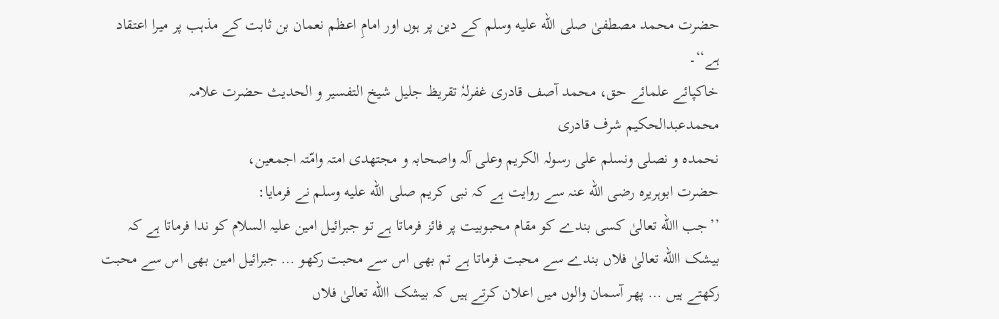حضرت محمد مصطفیٰ صلى الله عليه وسلم کے دین پر ہوں اور امامِ اعظم نعمان بن ثابت کے مذہب پر میرا اعتقاد ہے‘‘۔
خاکپائے علمائے حق، محمد آصف قادری غفرلہٗ تقریظ جلیل شیخ التفسیر و الحدیث حضرت علامہ محمدعبدالحکیم شرف قادری
نحمدہ و نصلی ونسلم علی رسولہ الکریم وعلی آلہ واصحابہ و مجتھدی امتہ وامّتہ اجمعین،
حضرت ابوہریرہ رضی الله عنہ سے روایت ہے کہ نبی کریم صلى الله عليه وسلم نے فرمایا:
’’جب االله تعالیٰ کسی بندے کو مقام محبوبیت پر فائز فرماتا ہے تو جبرائیل امین علیہ السلام کو ندا فرماتا ہے کہ بیشک االله تعالیٰ فلاں بندے سے محبت فرماتا ہے تم بھی اس سے محبت رکھو … جبرائیل امین بھی اس سے محبت رکھتے ہیں … پھر آسمان والوں میں اعلان کرتے ہیں کہ بیشک االله تعالیٰ فلاں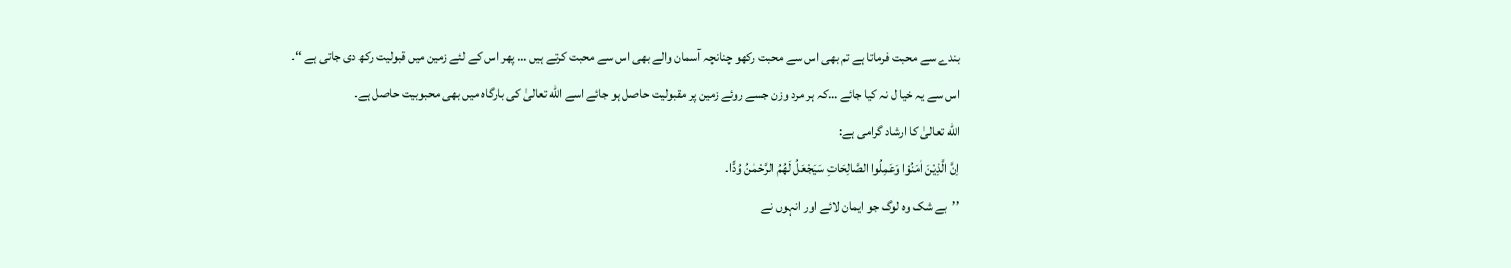بندے سے محبت فرماتا ہے تم بھی اس سے محبت رکھو چنانچہ آسمان والے بھی اس سے محبت کرتے ہیں … پھر اس کے لئے زمین میں قبولیت رکھ دی جاتی ہے ‘‘۔
اس سے یہ خیا ل نہ کیا جائے …کہ ہر مرد وزن جسے روئے زمین پر مقبولیت حاصل ہو جائے اسے الله تعالیٰ کی بارگاہ میں بھی محبوبیت حاصل ہے۔
الله تعالیٰ کا ارشاد گرامی ہے:
اِنَّ الَّذِیْنَ اٰمَنُوْا وَعَمِلُوا الصَّالِحَاتِ سَیَجْعَلُ لَھُمُ الرَّحْمٰنُ وُدًّا۔
’’بے شک وہ لوگ جو ایمان لائے اور انہوں نے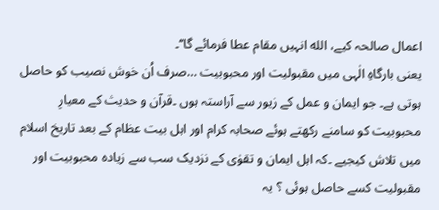اعمال صالحہ کیے، الله انہیں مقام عطا فرمائے گا‘‘۔
یعنی بارگاہِ الٰہی میں مقبولیت اور محبوبیت …صرف اُن خوش نصیب کو حاصل ہوتی ہے۔ جو ایمان و عمل کے زیور سے آراستہ ہوں ۔قرآن و حدیث کے معیارِ محبوبیت کو سامنے رکھتے ہوئے صحابہ کرام اور اہل بیت عظام کے بعد تاریخ اسلام میں تلاش کیجیے ۔کہ اہل ایمان و تقوٰی کے نزدیک سب سے زیادہ محبوبیت اور مقبولیت کسے حاصل ہوئی ؟ یہ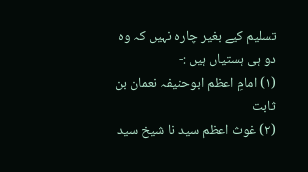تسلیم کیے بغیر چارہ نہیں کہ وہ دو ہی ہستیاں ہیں :-
(۱) امامِ اعظم ابوحنیفہ نعمان بن ثابت
(۲) غوث اعظم سید نا شیخ سید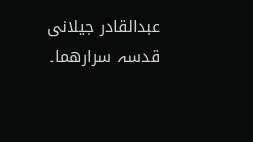عبدالقادر جیلانی قدسہ سرارھما۔